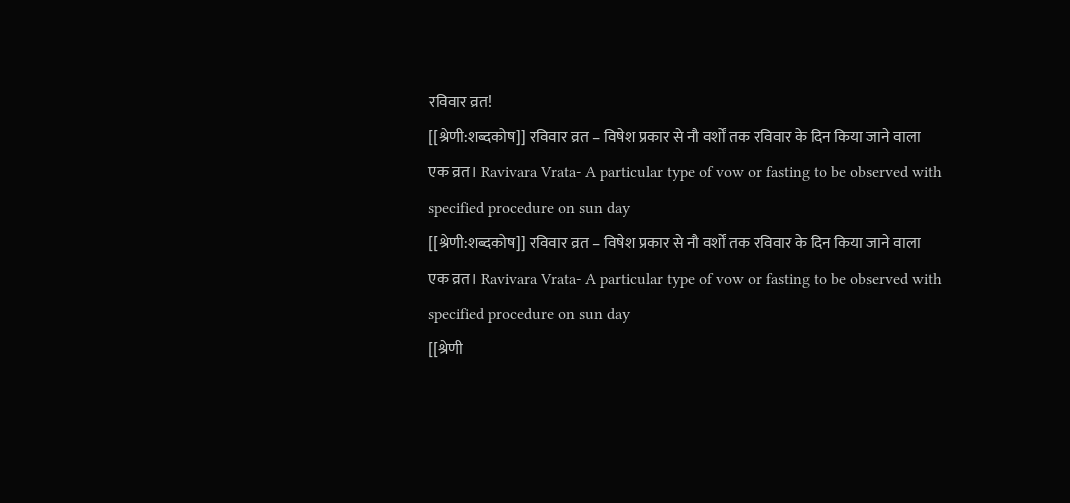रविवार व्रत!
[[श्रेणी:शब्दकोष]] रविवार व्रत – विषेश प्रकार से नौ वर्शों तक रविवार के दिन किया जाने वाला एक व्रत। Ravivara Vrata- A particular type of vow or fasting to be observed with specified procedure on sun day
[[श्रेणी:शब्दकोष]] रविवार व्रत – विषेश प्रकार से नौ वर्शों तक रविवार के दिन किया जाने वाला एक व्रत। Ravivara Vrata- A particular type of vow or fasting to be observed with specified procedure on sun day
[[श्रेणी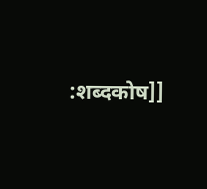:शब्दकोष]]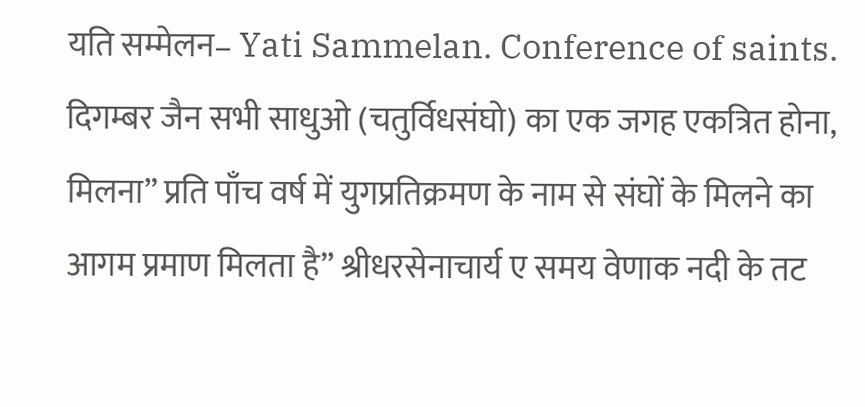यति सम्मेलन– Yati Sammelan. Conference of saints. दिगम्बर जैन सभी साधुओ (चतुर्विधसंघो) का एक जगह एकत्रित होना, मिलना” प्रति पाँच वर्ष में युगप्रतिक्रमण के नाम से संघों के मिलने का आगम प्रमाण मिलता है” श्रीधरसेनाचार्य ए समय वेणाक नदी के तट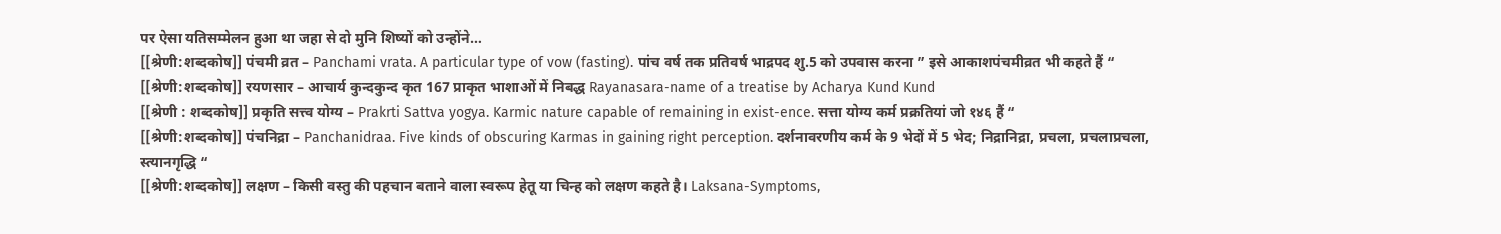पर ऐसा यतिसम्मेलन हुआ था जहा से दो मुनि शिष्यों को उन्होंने…
[[श्रेणी:शब्दकोष]] पंचमी व्रत – Panchami vrata. A particular type of vow (fasting). पांच वर्ष तक प्रतिवर्ष भाद्रपद शु.5 को उपवास करना ” इसे आकाशपंचमीव्रत भी कहते हैं “
[[श्रेणी:शब्दकोष]] रयणसार – आचार्य कुन्दकुन्द कृत 167 प्राकृत भाशाओं में निबद्ध Rayanasara-name of a treatise by Acharya Kund Kund
[[श्रेणी : शब्दकोष]] प्रकृति सत्त्व योग्य – Prakrti Sattva yogya. Karmic nature capable of remaining in exist-ence. सत्ता योग्य कर्म प्रक्रतियां जो १४६ हैं “
[[श्रेणी:शब्दकोष]] पंचनिद्रा – Panchanidraa. Five kinds of obscuring Karmas in gaining right perception. दर्शनावरणीय कर्म के 9 भेदों में 5 भेद; निद्रानिद्रा, प्रचला, प्रचलाप्रचला, स्त्यानगृद्धि “
[[श्रेणी:शब्दकोष]] लक्षण – किसी वस्तु की पहचान बताने वाला स्वरूप हेतू या चिन्ह को लक्षण कहते है। Laksana-Symptoms,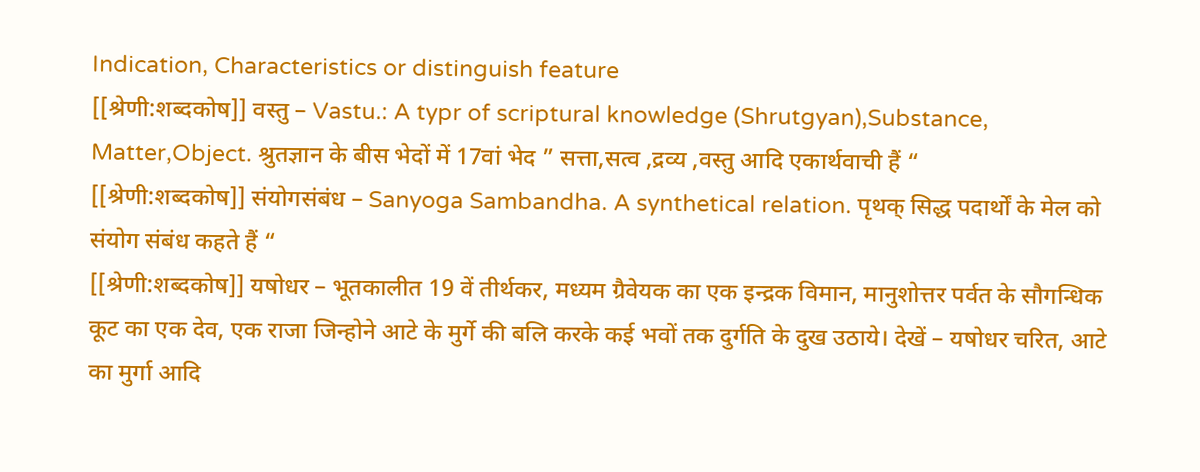Indication, Characteristics or distinguish feature
[[श्रेणी:शब्दकोष]] वस्तु – Vastu.: A typr of scriptural knowledge (Shrutgyan),Substance, Matter,Object. श्रुतज्ञान के बीस भेदों में 17वां भेद ” सत्ता,सत्व ,द्रव्य ,वस्तु आदि एकार्थवाची हैं “
[[श्रेणी:शब्दकोष]] संयोगसंबंध – Sanyoga Sambandha. A synthetical relation. पृथक् सिद्ध पदार्थों के मेल को संयोग संबंध कहते हैं “
[[श्रेणी:शब्दकोष]] यषोधर – भूतकालीत 19 वें तीर्थकर, मध्यम ग्रैवेयक का एक इन्द्रक विमान, मानुशोत्तर पर्वत के सौगन्धिक कूट का एक देव, एक राजा जिन्होने आटे के मुर्गे की बलि करके कई भवों तक दुर्गति के दुख उठाये। देखें – यषोधर चरित, आटे का मुर्गा आदि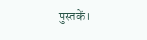पुस्तकें।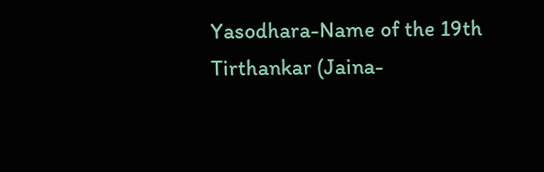Yasodhara-Name of the 19th Tirthankar (Jaina-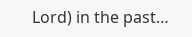Lord) in the past…